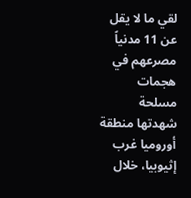لقي ما لا يقل عن 11 مدنياً مصرعهم في هجمات مسلحة شهدتها منطقة أوروميا غرب إثيوبيا، خلال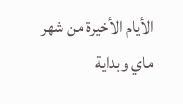الأيام الأخيرة من شهر ماي وبداية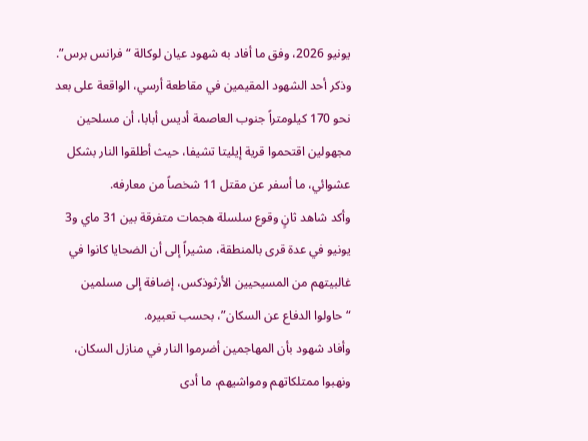يونيو 2026، وفق ما أفاد به شهود عيان لوكالة “فرانس برس”.
وذكر أحد الشهود المقيمين في مقاطعة أرسي، الواقعة على بعد نحو 170 كيلومتراً جنوب العاصمة أديس أبابا، أن مسلحين مجهولين اقتحموا قرية إيليتا تشيفا، حيث أطلقوا النار بشكل عشوائي، ما أسفر عن مقتل 11 شخصاً من معارفه.
وأكد شاهد ثانٍ وقوع سلسلة هجمات متفرقة بين 31 ماي و3 يونيو في عدة قرى بالمنطقة، مشيراً إلى أن الضحايا كانوا في غالبيتهم من المسيحيين الأرثوذكس، إضافة إلى مسلمين “حاولوا الدفاع عن السكان”، بحسب تعبيره.
وأفاد شهود بأن المهاجمين أضرموا النار في منازل السكان، ونهبوا ممتلكاتهم ومواشيهم، ما أدى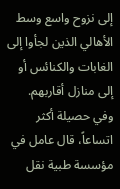إلى نزوح واسع وسط الأهالي الذين لجأوا إلى الغابات والكنائس أو إلى منازل أقاربهم.
وفي حصيلة أكثر اتساعاً، قال عامل في مؤسسة طبية نقل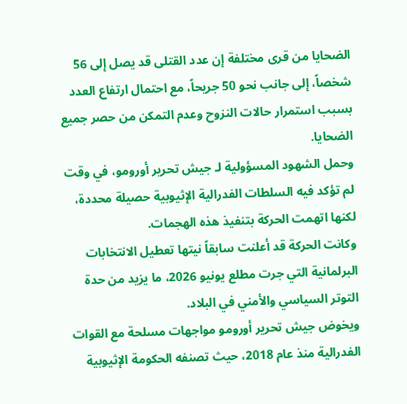الضحايا من قرى مختلفة إن عدد القتلى قد يصل إلى 56 شخصاً، إلى جانب نحو 50 جريحاً، مع احتمال ارتفاع العدد بسبب استمرار حالات النزوح وعدم التمكن من حصر جميع الضحايا.
وحمل الشهود المسؤولية لـ جيش تحرير أورومو، في وقت لم تؤكد فيه السلطات الفدرالية الإثيوبية حصيلة محددة، لكنها اتهمت الحركة بتنفيذ هذه الهجمات.
وكانت الحركة قد أعلنت سابقاً نيتها تعطيل الانتخابات البرلمانية التي جرت مطلع يونيو 2026، ما يزيد من حدة التوتر السياسي والأمني في البلاد.
ويخوض جيش تحرير أورومو مواجهات مسلحة مع القوات الفدرالية منذ عام 2018، حيث تصنفه الحكومة الإثيوبية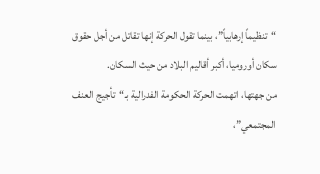“تنظيماً إرهابياً”، بينما تقول الحركة إنها تقاتل من أجل حقوق سكان أوروميا، أكبر أقاليم البلاد من حيث السكان.
من جهتها، اتهمت الحركة الحكومة الفدرالية بـ“تأجيج العنف المجتمعي”،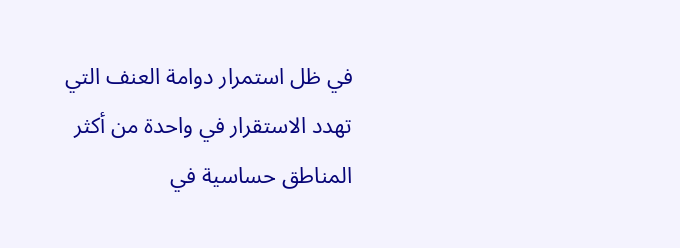في ظل استمرار دوامة العنف التي تهدد الاستقرار في واحدة من أكثر المناطق حساسية في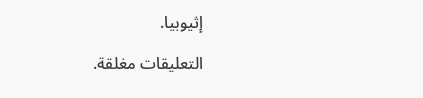إثيوبيا.

التعليقات مغلقة.